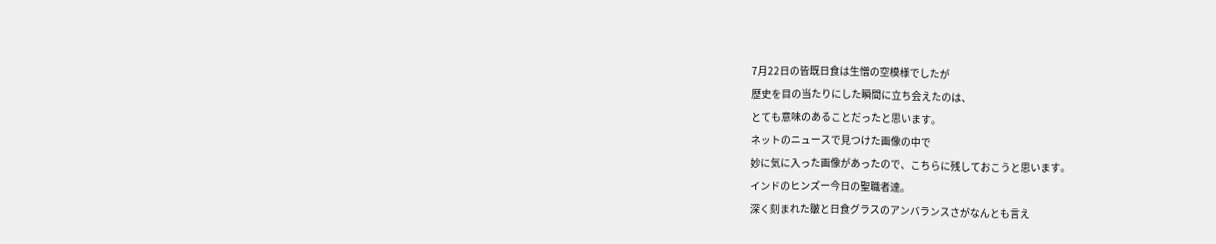7月22日の皆既日食は生憎の空模様でしたが
歴史を目の当たりにした瞬間に立ち会えたのは、
とても意味のあることだったと思います。
ネットのニュースで見つけた画像の中で
妙に気に入った画像があったので、こちらに残しておこうと思います。
インドのヒンズー今日の聖職者達。
深く刻まれた皺と日食グラスのアンバランスさがなんとも言え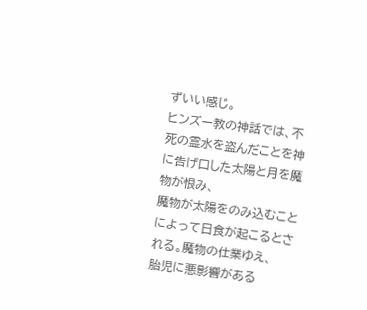ずいい感じ。
ヒンズー教の神話では、不死の霊水を盗んだことを神に告げ口した太陽と月を魔物が恨み、
魔物が太陽をのみ込むことによって日食が起こるとされる。魔物の仕業ゆえ、
胎児に悪影響がある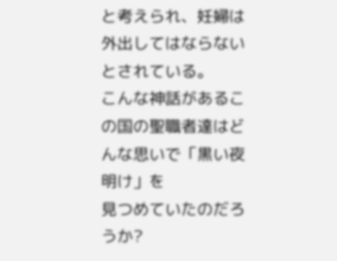と考えられ、妊婦は外出してはならないとされている。
こんな神話があるこの国の聖職者達はどんな思いで「黒い夜明け」を
見つめていたのだろうか?